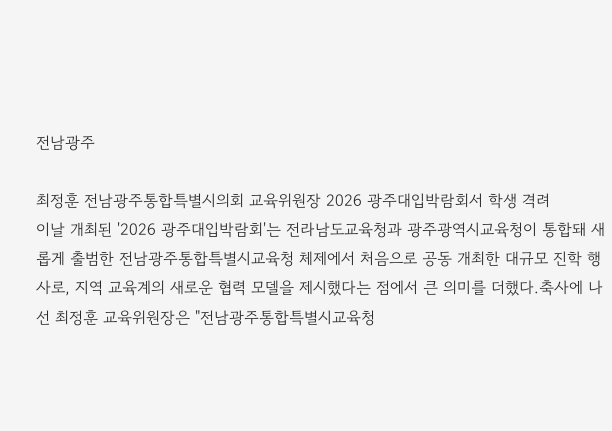전남광주

최정훈 전남광주통합특별시의회 교육위원장 2026 광주대입박람회서 학생 격려
이날 개최된 '2026 광주대입박람회'는 전라남도교육청과 광주광역시교육청이 통합돼 새롭게 출범한 전남광주통합특별시교육청 체제에서 처음으로 공동 개최한 대규모 진학 행사로, 지역 교육계의 새로운 협력 모델을 제시했다는 점에서 큰 의미를 더했다.축사에 나선 최정훈 교육위원장은 "전남광주통합특별시교육청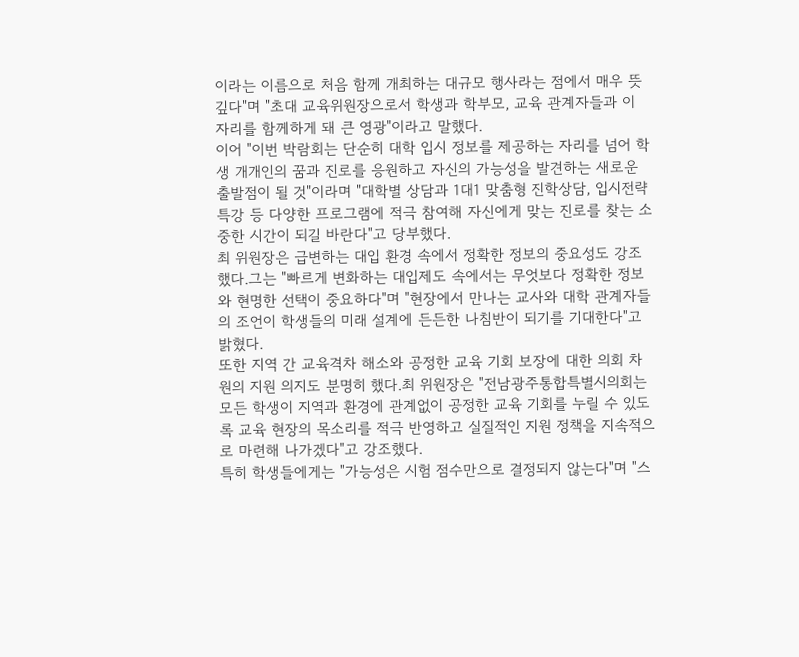이라는 이름으로 처음 함께 개최하는 대규모 행사라는 점에서 매우 뜻깊다"며 "초대 교육위원장으로서 학생과 학부모, 교육 관계자들과 이 자리를 함께하게 돼 큰 영광"이라고 말했다.
이어 "이번 박람회는 단순히 대학 입시 정보를 제공하는 자리를 넘어 학생 개개인의 꿈과 진로를 응원하고 자신의 가능성을 발견하는 새로운 출발점이 될 것"이라며 "대학별 상담과 1대1 맞춤형 진학상담, 입시전략 특강 등 다양한 프로그램에 적극 참여해 자신에게 맞는 진로를 찾는 소중한 시간이 되길 바란다"고 당부했다.
최 위원장은 급변하는 대입 환경 속에서 정확한 정보의 중요성도 강조했다.그는 "빠르게 변화하는 대입제도 속에서는 무엇보다 정확한 정보와 현명한 선택이 중요하다"며 "현장에서 만나는 교사와 대학 관계자들의 조언이 학생들의 미래 설계에 든든한 나침반이 되기를 기대한다"고 밝혔다.
또한 지역 간 교육격차 해소와 공정한 교육 기회 보장에 대한 의회 차원의 지원 의지도 분명히 했다.최 위원장은 "전남광주통합특별시의회는 모든 학생이 지역과 환경에 관계없이 공정한 교육 기회를 누릴 수 있도록 교육 현장의 목소리를 적극 반영하고 실질적인 지원 정책을 지속적으로 마련해 나가겠다"고 강조했다.
특히 학생들에게는 "가능성은 시험 점수만으로 결정되지 않는다"며 "스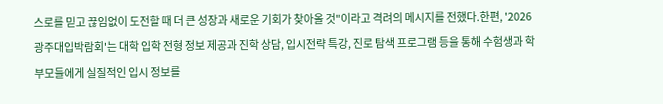스로를 믿고 끊임없이 도전할 때 더 큰 성장과 새로운 기회가 찾아올 것"이라고 격려의 메시지를 전했다.한편, '2026 광주대입박람회'는 대학 입학 전형 정보 제공과 진학 상담, 입시전략 특강, 진로 탐색 프로그램 등을 통해 수험생과 학부모들에게 실질적인 입시 정보를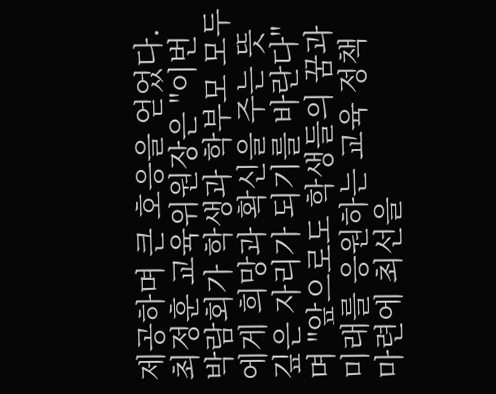제공하며 큰 호응을 얻었다.
최정훈 교육위원장은 "이번 박람회가 학생과 학부모 모두에게 희망과 확신을 주는 뜻깊은 자리가 되기를 바란다"며 "앞으로도 학생들의 꿈과 미래를 응원하는 교육 정책 마련에 최선을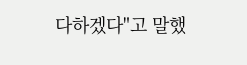다하겠다"고 말했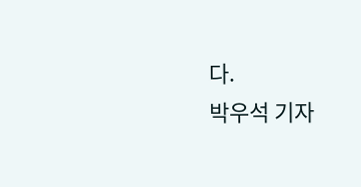다.
박우석 기자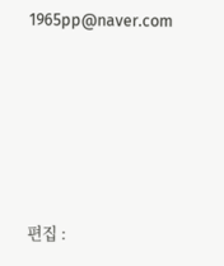1965pp@naver.com






편집 :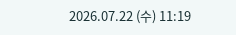2026.07.22 (수) 11:19